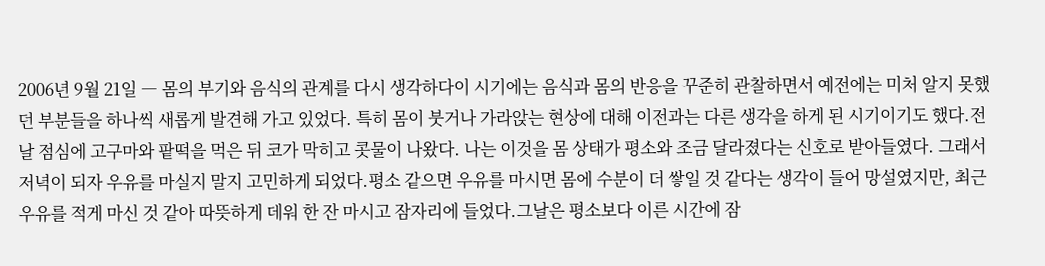2006년 9월 21일 ― 몸의 부기와 음식의 관계를 다시 생각하다이 시기에는 음식과 몸의 반응을 꾸준히 관찰하면서 예전에는 미처 알지 못했던 부분들을 하나씩 새롭게 발견해 가고 있었다. 특히 몸이 붓거나 가라앉는 현상에 대해 이전과는 다른 생각을 하게 된 시기이기도 했다.전날 점심에 고구마와 팥떡을 먹은 뒤 코가 막히고 콧물이 나왔다. 나는 이것을 몸 상태가 평소와 조금 달라졌다는 신호로 받아들였다. 그래서 저녁이 되자 우유를 마실지 말지 고민하게 되었다.평소 같으면 우유를 마시면 몸에 수분이 더 쌓일 것 같다는 생각이 들어 망설였지만, 최근 우유를 적게 마신 것 같아 따뜻하게 데워 한 잔 마시고 잠자리에 들었다.그날은 평소보다 이른 시간에 잠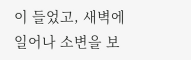이 들었고, 새벽에 일어나 소변을 보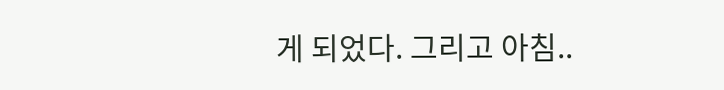게 되었다. 그리고 아침..